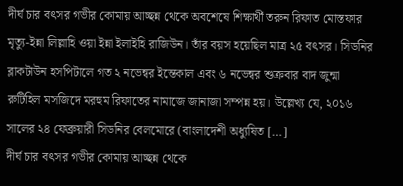দীর্ঘ চার বৎসর গভীর কোমায় আচ্ছন্ন থেকে অবশেষে শিক্ষার্থী তরুন রিফাত মোস্তফার মৃত্যু-ইন্না লিল্লাহি ওয়া ইন্না ইলাইহি রাজিউন। তাঁর বয়স হয়েছিল মাত্র ২৫ বৎসর। সিডনির ব্লাকটাউন হসপিটালে গত ২ নভেন্বর ইন্তেকাল এবং ৬ নভেন্বর শুক্রবার বাদ জুন্মা রুটিহিল মসজিদে মরহুম রিফাতের নামাজে জানাজা সম্পন্ন হয়। উল্লেখ্য যে, ২০১৬ সালের ২৪ ফেব্রুয়ারী সিডনির বেলমোরে (বাংলাদেশী অধ্যুষিত […]
দীর্ঘ চার বৎসর গভীর কোমায় আচ্ছন্ন থেকে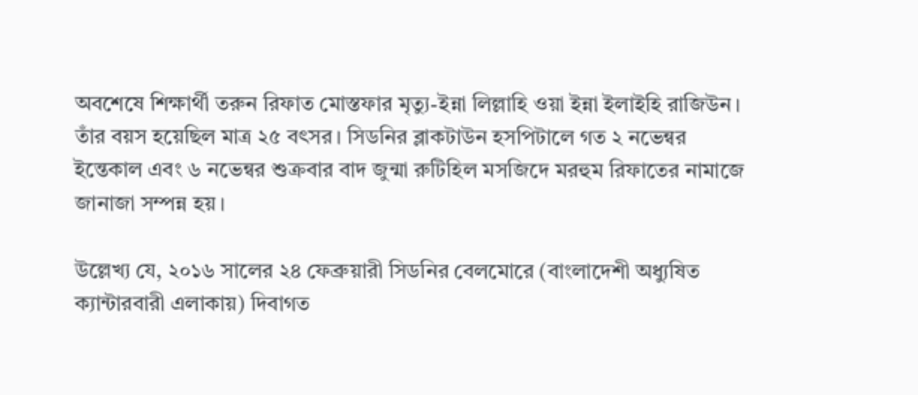অবশেষে শিক্ষার্থী তরুন রিফাত মোস্তফার মৃত্যু-ইন্না লিল্লাহি ওয়া ইন্না ইলাইহি রাজিউন। তাঁর বয়স হয়েছিল মাত্র ২৫ বৎসর। সিডনির ব্লাকটাউন হসপিটালে গত ২ নভেন্বর ইন্তেকাল এবং ৬ নভেন্বর শুক্রবার বাদ জুন্মা রুটিহিল মসজিদে মরহুম রিফাতের নামাজে জানাজা সম্পন্ন হয়।

উল্লেখ্য যে, ২০১৬ সালের ২৪ ফেব্রুয়ারী সিডনির বেলমোরে (বাংলাদেশী অধ্যুষিত ক্যান্টারবারী এলাকায়) দিবাগত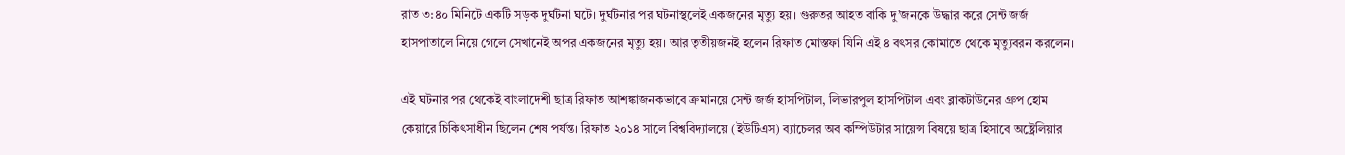রাত ৩:৪০ মিনিটে একটি সড়ক দুর্ঘটনা ঘটে। দুর্ঘটনার পর ঘটনাস্থলেই একজনের মৃত্যু হয়। গুরুতর আহত বাকি দু’জনকে উদ্ধার করে সেন্ট জর্জ হাসপাতালে নিয়ে গেলে সেখানেই অপর একজনের মৃত্যু হয়। আর তৃতীয়জনই হলেন রিফাত মোস্তফা যিনি এই ৪ বৎসর কোমাতে থেকে মৃত্যুবরন করলেন।

এই ঘটনার পর থেকেই বাংলাদেশী ছাত্র রিফাত আশঙ্কাজনকভাবে ক্রমানয়ে সেন্ট জর্জ হাসপিটাল, লিভারপুল হাসপিটাল এবং ব্লাকটাউনের গ্রুপ হোম কেয়ারে চিকিৎসাধীন ছিলেন শেষ পর্যন্ত। রিফাত ২০১৪ সালে বিশ্ববিদ্যালয়ে (ইউটিএস) ব্যাচেলর অব কম্পিউটার সায়েন্স বিষয়ে ছাত্র হিসাবে অষ্ট্রেলিয়ার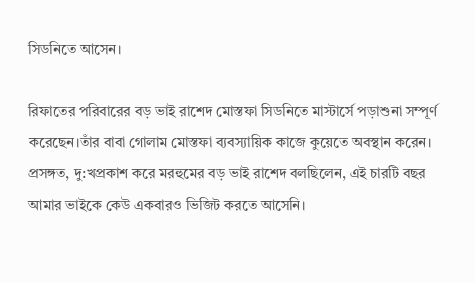সিডনিতে আসেন।

রিফাতের পরিবারের বড় ভাই রাশেদ মোস্তফা সিডনিতে মাস্টার্সে পড়াশুনা সম্পূর্ণ করেছেন।তাঁর বাবা গোলাম মোস্তফা ব্যবস্যায়িক কাজে কুয়েতে অবস্থান করেন। প্রসঙ্গত, দু:খপ্রকাশ করে মরহুমের বড় ভাই রাশেদ বলছিলেন, এই চারটি বছর আমার ভাইকে কেউ একবারও ভিজিট করতে আসেনি।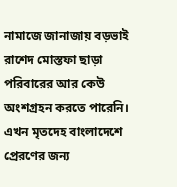নামাজে জানাজায় বড়ভাই রাশেদ মোস্তফা ছাড়া পরিবারের আর কেউ অংশগ্রহন করতে পারেনি। এখন মৃতদেহ বাংলাদেশে প্রেরণের জন্য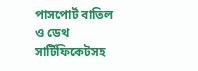পাসপোর্ট বাতিল ও ডেথ সার্টিফিকেটসহ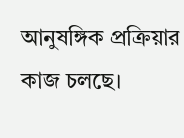আনুষঙ্গিক প্রক্রিয়ার কাজ চলছে।